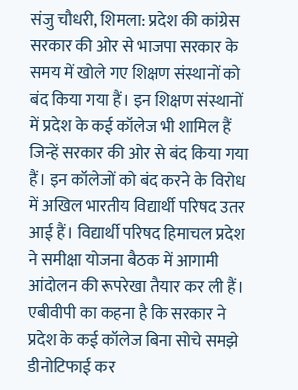संजु चौधरी, शिमला: प्रदेश की कांग्रेस सरकार की ओर से भाजपा सरकार के समय में खोले गए शिक्षण संस्थानों को बंद किया गया हैं। इन शिक्षण संस्थानों में प्रदेश के कई कॉलेज भी शामिल हैं जिन्हें सरकार की ओर से बंद किया गया हैं। इन कॉलेजों को बंद करने के विरोध में अखिल भारतीय विद्यार्थी परिषद उतर आई हैं। विद्यार्थी परिषद हिमाचल प्रदेश ने समीक्षा योजना बैठक में आगामी आंदोलन की रूपरेखा तैयार कर ली हैं। एबीवीपी का कहना है कि सरकार ने प्रदेश के कई कॉलेज बिना सोचे समझे डीनोटिफाई कर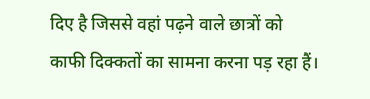दिए है जिससे वहां पढ़ने वाले छात्रों को काफी दिक्कतों का सामना करना पड़ रहा हैं।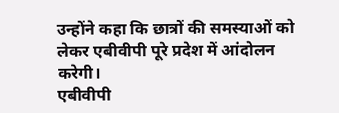उन्होंने कहा कि छात्रों की समस्याओं को लेकर एबीवीपी पूरे प्रदेश में आंदोलन करेगी।
एबीवीपी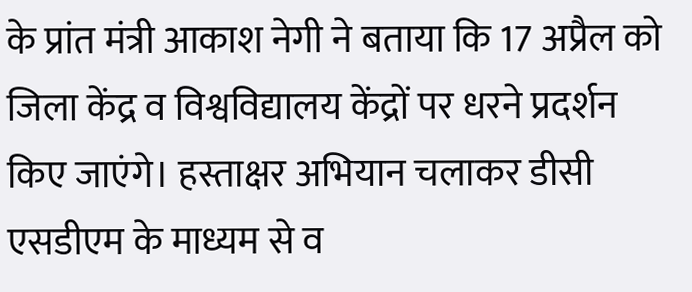के प्रांत मंत्री आकाश नेगी ने बताया कि 17 अप्रैल को जिला केंद्र व विश्वविद्यालय केंद्रों पर धरने प्रदर्शन किए जाएंगे। हस्ताक्षर अभियान चलाकर डीसी एसडीएम के माध्यम से व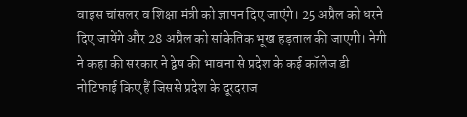वाइस चांसलर व शिक्षा मंत्री को ज्ञापन दिए जाएंगे। 25 अप्रैल को धरने दिए जायेंगे और 28 अप्रैल को सांकेतिक भूख हड़ताल की जाएगी। नेगी ने कहा की सरकार ने द्वेष की भावना से प्रदेश के कई कॉलेज डी नोटिफाई किए हैं जिससे प्रदेश के दूरदराज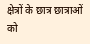क्षेत्रों के छात्र छात्राओं को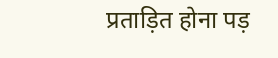प्रताड़ित होना पड़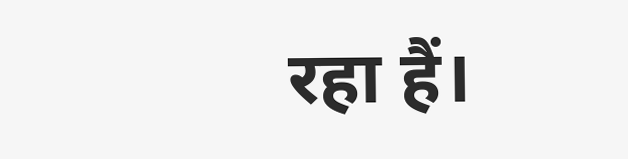रहा हैं।